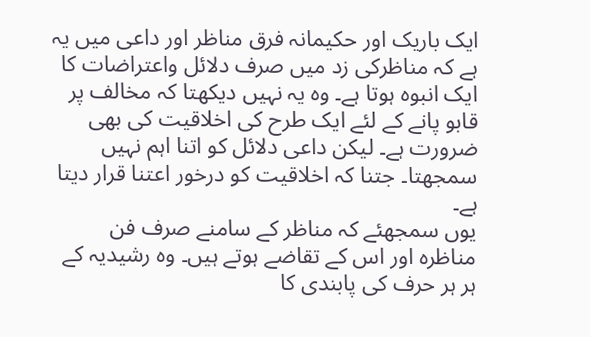ایک باریک اور حکیمانہ فرق مناظر اور داعی میں یہ ہے کہ مناظرکی زد میں صرف دلائل واعتراضات کا ایک انبوہ ہوتا ہے۔ وہ یہ نہیں دیکھتا کہ مخالف پر قابو پانے کے لئے ایک طرح کی اخلاقیت کی بھی ضرورت ہے۔ لیکن داعی دلائل کو اتنا اہم نہیں سمجھتا۔ جتنا کہ اخلاقیت کو درخور اعتنا قرار دیتا ہے۔
یوں سمجھئے کہ مناظر کے سامنے صرف فن مناظرہ اور اس کے تقاضے ہوتے ہیں۔ وہ رشیدیہ کے ہر ہر حرف کی پابندی کا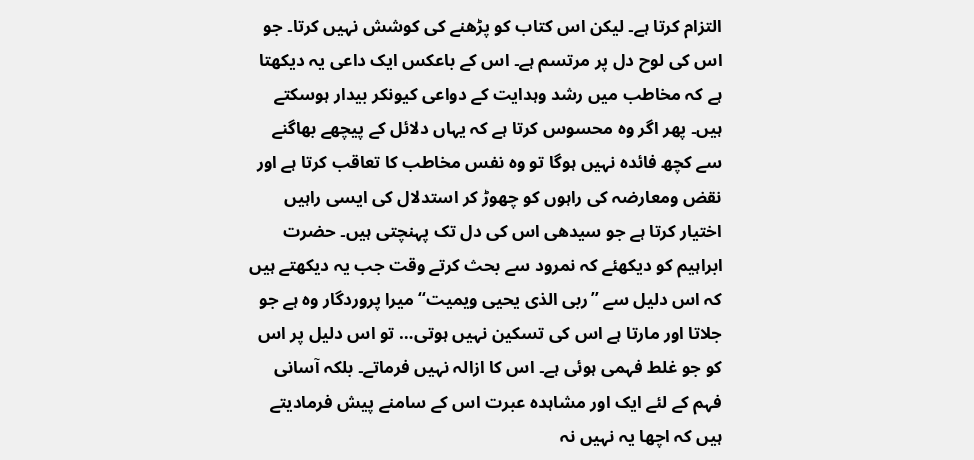التزام کرتا ہے۔ لیکن اس کتاب کو پڑھنے کی کوشش نہیں کرتا۔ جو اس کی لوح دل پر مرتسم ہے۔ اس کے باعکس ایک داعی یہ دیکھتا ہے کہ مخاطب میں رشد وہدایت کے دواعی کیونکر بیدار ہوسکتے ہیں۔ پھر اگر وہ محسوس کرتا ہے کہ یہاں دلائل کے پیچھے بھاگنے سے کچھ فائدہ نہیں ہوگا تو وہ نفس مخاطب کا تعاقب کرتا ہے اور نقض ومعارضہ کی راہوں کو چھوڑ کر استدلال کی ایسی راہیں اختیار کرتا ہے جو سیدھی اس کی دل تک پہنچتی ہیں۔ حضرت ابراہیم کو دیکھئے کہ نمرود سے بحث کرتے وقت جب یہ دیکھتے ہیں کہ اس دلیل سے ’’ربی الذی یحیی ویمیت‘‘ میرا پروردگار وہ ہے جو جلاتا اور مارتا ہے اس کی تسکین نہیں ہوتی… تو اس دلیل پر اس کو جو غلط فہمی ہوئی ہے۔ اس کا ازالہ نہیں فرماتے۔ بلکہ آسانی فہم کے لئے ایک اور مشاہدہ عبرت اس کے سامنے پیش فرمادیتے ہیں کہ اچھا یہ نہیں نہ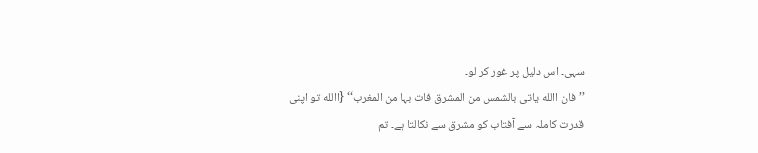سہی۔ اس دلیل پر غور کر لو۔
’’فان االله یاتی بالشمس من المشرق فات بہا من المغرب‘‘ {االله تو اپنی قدرت کاملہ سے آفتاب کو مشرق سے نکالتا ہے۔ تم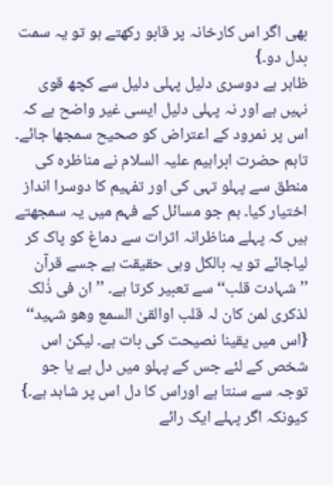بھی اگر اس کارخانہ پر قابو رکھتے ہو تو یہ سمت بدل دو۔}
ظاہر ہے دوسری دلیل پہلی دلیل سے کچھ قوی نہیں ہے اور نہ پہلی دلیل ایسی غیر واضح ہے کہ اس پر نمرود کے اعتراض کو صحیح سمجھا جائے۔ تاہم حضرت ابراہیم علیہ السلام نے مناظرہ کی منطق سے پہلو تہی کی اور تفہیم کا دوسرا انداز اختیار کیا۔ ہم جو مسائل کے فہم میں یہ سمجھتے ہیں کہ پہلے مناظرانہ اثرات سے دماغ کو پاک کر لیاجائے تو یہ بالکل وہی حقیقت ہے جسے قرآن ’’شہادت قلب‘‘ سے تعبیر کرتا ہے۔ ’’ان فی ذٰلک لذکری لمن کان لہ قلب اوالقیٰ السمع وھو شہید‘‘ {اس میں یقینا نصیحت کی بات ہے۔ لیکن اس شخص کے لئے جس کے پہلو میں دل ہے یا جو توجہ سے سنتا ہے اوراس کا دل اس پر شاہد ہے۔}
کیونکہ اگر پہلے ایک رائے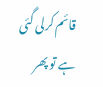قائم کرلی گئی ہے تو پھر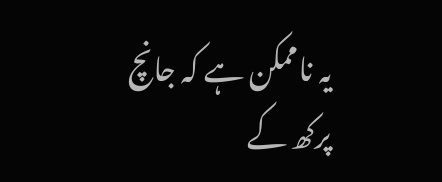یہ ناممکن ہے کہ جانچ پرکھ کے